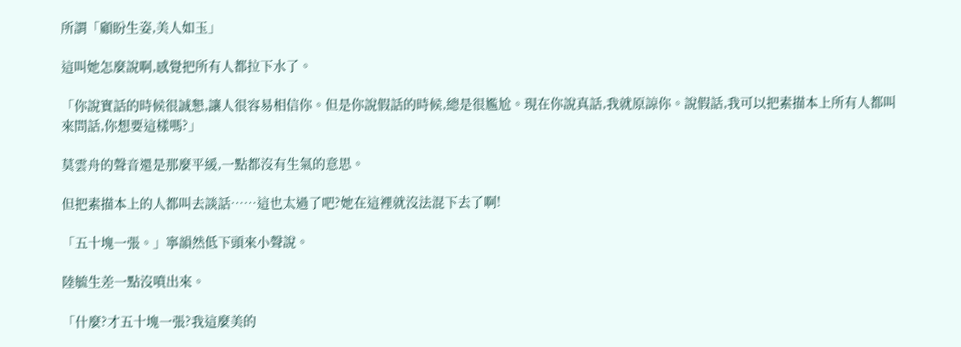所謂「顧盼生姿,美人如玉」

這叫她怎麼說啊,感覺把所有人都拉下水了。

「你說實話的時候很誠懇,讓人很容易相信你。但是你說假話的時候,總是很尷尬。現在你說真話,我就原諒你。說假話,我可以把素描本上所有人都叫來問話,你想要這樣嗎?」

莫雲舟的聲音還是那麼平緩,一點都沒有生氣的意思。

但把素描本上的人都叫去談話……這也太過了吧?她在這裡就沒法混下去了啊!

「五十塊一張。」寧韻然低下頭來小聲說。

陸毓生差一點沒噴出來。

「什麼?才五十塊一張?我這麼美的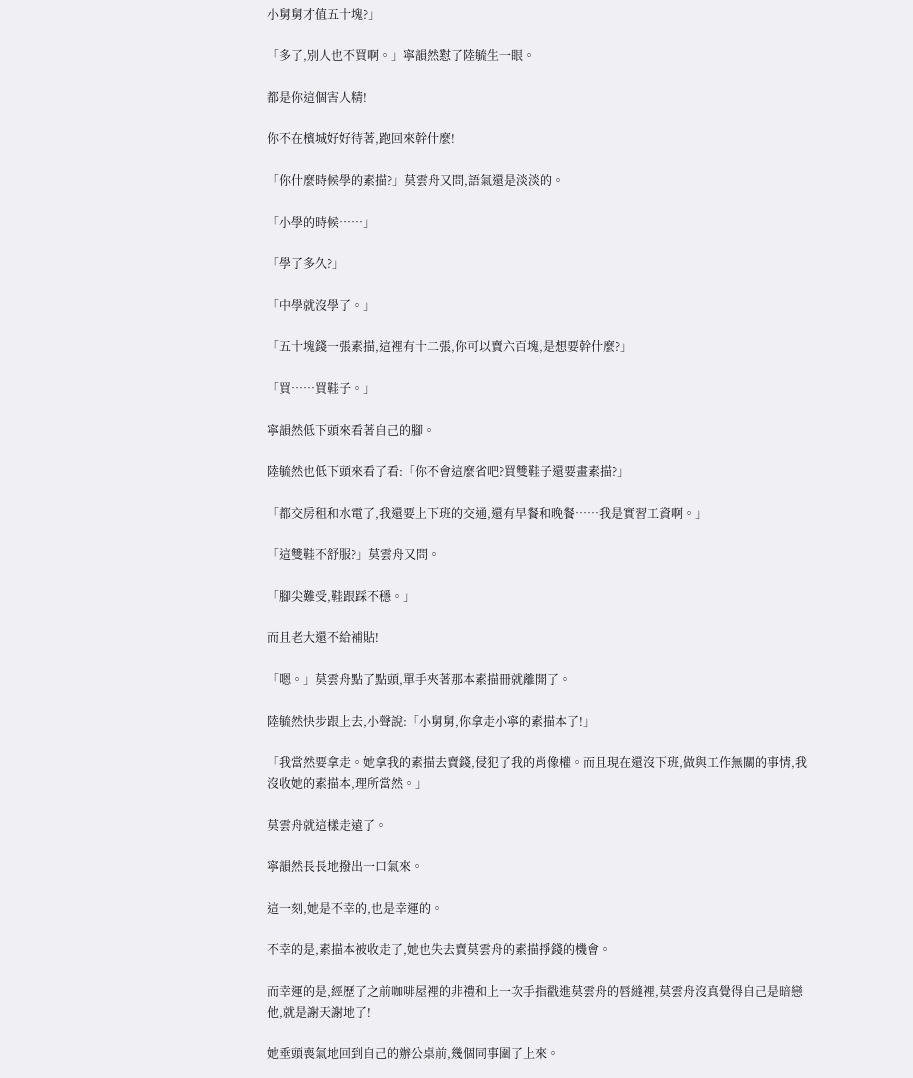小舅舅才值五十塊?」

「多了,別人也不買啊。」寧韻然懟了陸毓生一眼。

都是你這個害人精!

你不在檳城好好待著,跑回來幹什麼!

「你什麼時候學的素描?」莫雲舟又問,語氣還是淡淡的。

「小學的時候……」

「學了多久?」

「中學就沒學了。」

「五十塊錢一張素描,這裡有十二張,你可以賣六百塊,是想要幹什麼?」

「買……買鞋子。」

寧韻然低下頭來看著自己的腳。

陸毓然也低下頭來看了看:「你不會這麼省吧?買雙鞋子還要畫素描?」

「都交房租和水電了,我還要上下班的交通,還有早餐和晚餐……我是實習工資啊。」

「這雙鞋不舒服?」莫雲舟又問。

「腳尖難受,鞋跟踩不穩。」

而且老大還不給補貼!

「嗯。」莫雲舟點了點頭,單手夾著那本素描冊就離開了。

陸毓然快步跟上去,小聲說:「小舅舅,你拿走小寧的素描本了!」

「我當然要拿走。她拿我的素描去賣錢,侵犯了我的肖像權。而且現在還沒下班,做與工作無關的事情,我沒收她的素描本,理所當然。」

莫雲舟就這樣走遠了。

寧韻然長長地撥出一口氣來。

這一刻,她是不幸的,也是幸運的。

不幸的是,素描本被收走了,她也失去賣莫雲舟的素描掙錢的機會。

而幸運的是,經歷了之前咖啡屋裡的非禮和上一次手指戳進莫雲舟的唇縫裡,莫雲舟沒真覺得自己是暗戀他,就是謝天謝地了!

她垂頭喪氣地回到自己的辦公桌前,幾個同事圍了上來。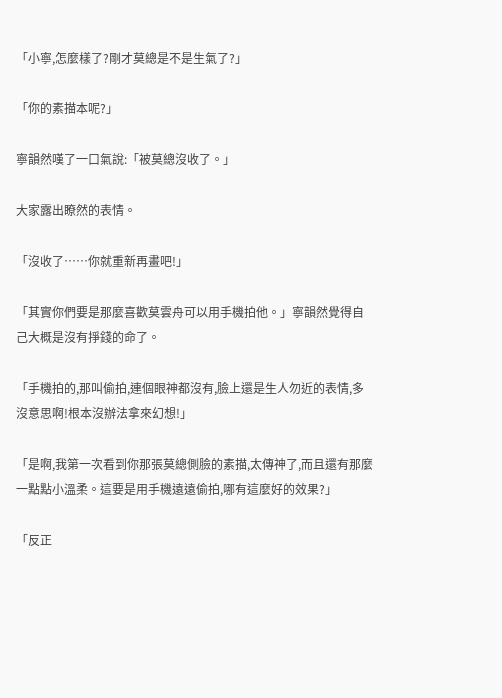「小寧,怎麼樣了?剛才莫總是不是生氣了?」

「你的素描本呢?」

寧韻然嘆了一口氣說:「被莫總沒收了。」

大家露出瞭然的表情。

「沒收了……你就重新再畫吧!」

「其實你們要是那麼喜歡莫雲舟可以用手機拍他。」寧韻然覺得自己大概是沒有掙錢的命了。

「手機拍的,那叫偷拍,連個眼神都沒有,臉上還是生人勿近的表情,多沒意思啊!根本沒辦法拿來幻想!」

「是啊,我第一次看到你那張莫總側臉的素描,太傳神了,而且還有那麼一點點小溫柔。這要是用手機遠遠偷拍,哪有這麼好的效果?」

「反正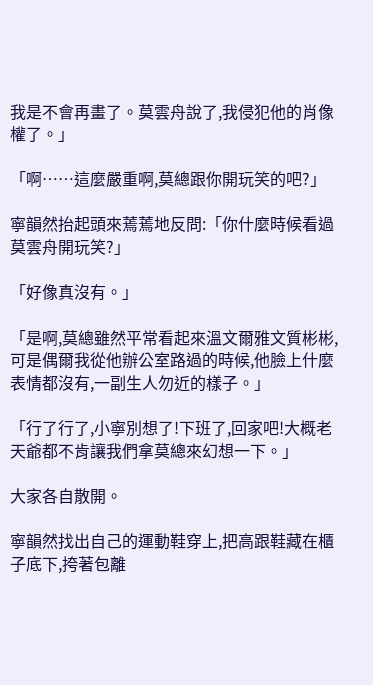我是不會再畫了。莫雲舟說了,我侵犯他的肖像權了。」

「啊……這麼嚴重啊,莫總跟你開玩笑的吧?」

寧韻然抬起頭來蔫蔫地反問:「你什麼時候看過莫雲舟開玩笑?」

「好像真沒有。」

「是啊,莫總雖然平常看起來溫文爾雅文質彬彬,可是偶爾我從他辦公室路過的時候,他臉上什麼表情都沒有,一副生人勿近的樣子。」

「行了行了,小寧別想了!下班了,回家吧!大概老天爺都不肯讓我們拿莫總來幻想一下。」

大家各自散開。

寧韻然找出自己的運動鞋穿上,把高跟鞋藏在櫃子底下,挎著包離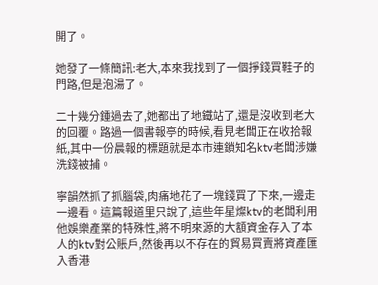開了。

她發了一條簡訊:老大,本來我找到了一個掙錢買鞋子的門路,但是泡湯了。

二十幾分鍾過去了,她都出了地鐵站了,還是沒收到老大的回覆。路過一個書報亭的時候,看見老闆正在收拾報紙,其中一份晨報的標題就是本市連鎖知名ktv老闆涉嫌洗錢被捕。

寧韻然抓了抓腦袋,肉痛地花了一塊錢買了下來,一邊走一邊看。這篇報道里只說了,這些年星燦ktv的老闆利用他娛樂產業的特殊性,將不明來源的大額資金存入了本人的ktv對公賬戶,然後再以不存在的貿易買賣將資產匯入香港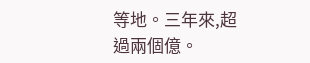等地。三年來,超過兩個億。